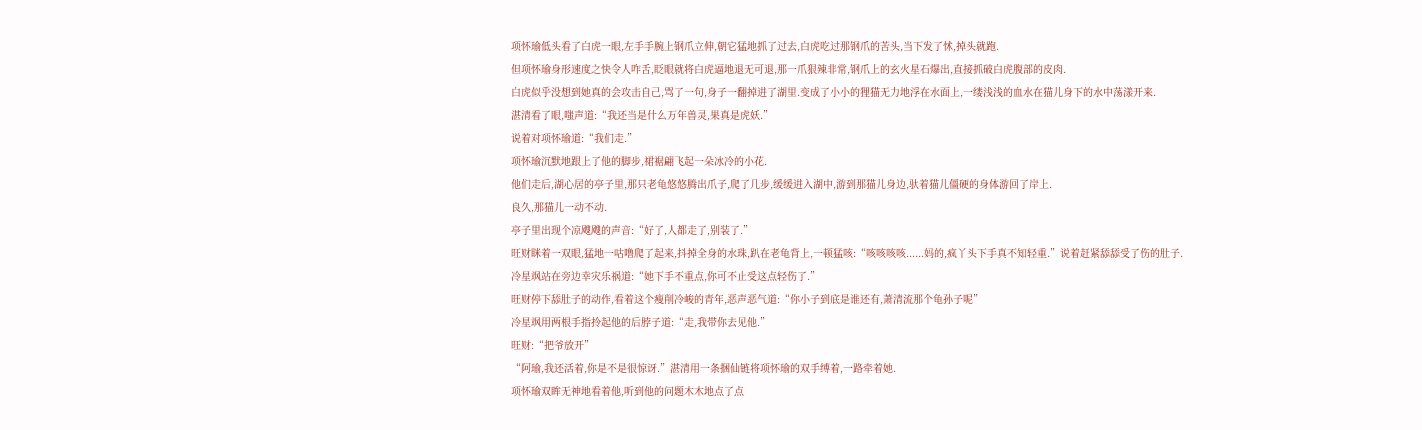项怀瑜低头看了白虎一眼,左手手腕上钢爪立伸,朝它猛地抓了过去,白虎吃过那钢爪的苦头,当下发了怵,掉头就跑.
但项怀瑜身形速度之快令人咋舌,眨眼就将白虎逼地退无可退,那一爪狠辣非常,钢爪上的玄火星石爆出,直接抓破白虎腹部的皮肉.
白虎似乎没想到她真的会攻击自己,骂了一句,身子一翻掉进了湖里.变成了小小的狸猫无力地浮在水面上,一缕浅浅的血水在猫儿身下的水中荡漾开来.
湛清看了眼,嗤声道:“我还当是什么万年兽灵,果真是虎妖.”
说着对项怀瑜道:“我们走.”
项怀瑜沉默地跟上了他的脚步,裙裾翩飞起一朵冰冷的小花.
他们走后,湖心居的亭子里,那只老龟悠悠腾出爪子,爬了几步,缓缓进入湖中,游到那猫儿身边,驮着猫儿僵硬的身体游回了岸上.
良久,那猫儿一动不动.
亭子里出现个凉飕飕的声音:“好了,人都走了,别装了.”
旺财眯着一双眼,猛地一咕噜爬了起来,抖掉全身的水珠,趴在老龟背上,一顿猛咳:“咳咳咳咳......妈的,疯丫头下手真不知轻重.”说着赶紧舔舔受了伤的肚子.
冷星飒站在旁边幸灾乐祸道:“她下手不重点,你可不止受这点轻伤了.”
旺财停下舔肚子的动作,看着这个瘦削冷峻的青年,恶声恶气道:“你小子到底是谁还有,萧清流那个龟孙子呢”
冷星飒用两根手指拎起他的后脖子道:“走,我带你去见他.”
旺财:“把爷放开”
“阿瑜,我还活着,你是不是很惊讶.”湛清用一条捆仙链将项怀瑜的双手缚着,一路牵着她.
项怀瑜双眸无神地看着他,听到他的问题木木地点了点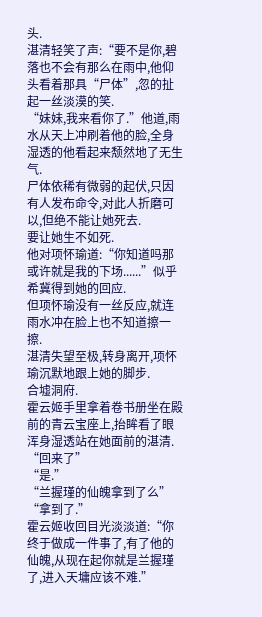头.
湛清轻笑了声:“要不是你,碧落也不会有那么在雨中,他仰头看着那具“尸体”,忽的扯起一丝淡漠的笑.
“妹妹,我来看你了.”他道,雨水从天上冲刷着他的脸,全身湿透的他看起来颓然地了无生气.
尸体依稀有微弱的起伏,只因有人发布命令,对此人折磨可以,但绝不能让她死去.
要让她生不如死.
他对项怀瑜道:“你知道吗那或许就是我的下场......”似乎希冀得到她的回应.
但项怀瑜没有一丝反应,就连雨水冲在脸上也不知道擦一擦.
湛清失望至极,转身离开,项怀瑜沉默地跟上她的脚步.
合墟洞府.
霍云姬手里拿着卷书册坐在殿前的青云宝座上,抬眸看了眼浑身湿透站在她面前的湛清.
“回来了”
“是.”
“兰握瑾的仙魄拿到了么”
“拿到了.”
霍云姬收回目光淡淡道:“你终于做成一件事了,有了他的仙魄,从现在起你就是兰握瑾了,进入天墉应该不难.”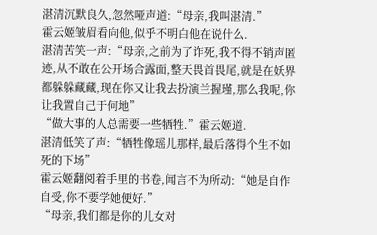湛清沉默良久,忽然哑声道:“母亲,我叫湛清.”
霍云姬皱眉看向他,似乎不明白他在说什么.
湛清苦笑一声:“母亲,之前为了诈死,我不得不销声匿迹,从不敢在公开场合露面,整天畏首畏尾,就是在妖界都躲躲藏藏,现在你又让我去扮演兰握瑾,那么我呢,你让我置自己于何地”
“做大事的人总需要一些牺牲.”霍云姬道.
湛清低笑了声:“牺牲像瑶儿那样,最后落得个生不如死的下场”
霍云姬翻阅着手里的书卷,闻言不为所动:“她是自作自受,你不要学她便好.”
“母亲,我们都是你的儿女对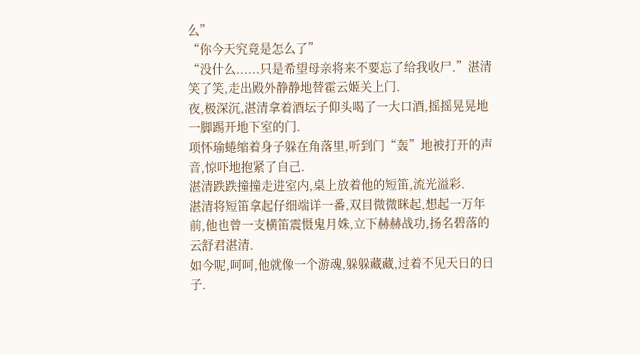么”
“你今天究竟是怎么了”
“没什么......只是希望母亲将来不要忘了给我收尸.”湛清笑了笑,走出殿外静静地替霍云姬关上门.
夜,极深沉,湛清拿着酒坛子仰头喝了一大口酒,摇摇晃晃地一脚踢开地下室的门.
项怀瑜蜷缩着身子躲在角落里,听到门“轰”地被打开的声音,惊吓地抱紧了自己.
湛清跌跌撞撞走进室内,桌上放着他的短笛,流光溢彩.
湛清将短笛拿起仔细端详一番,双目微微眯起,想起一万年前,他也曾一支横笛震慑鬼月姝,立下赫赫战功,扬名碧落的云舒君湛清.
如今呢,呵呵,他就像一个游魂,躲躲藏藏,过着不见天日的日子.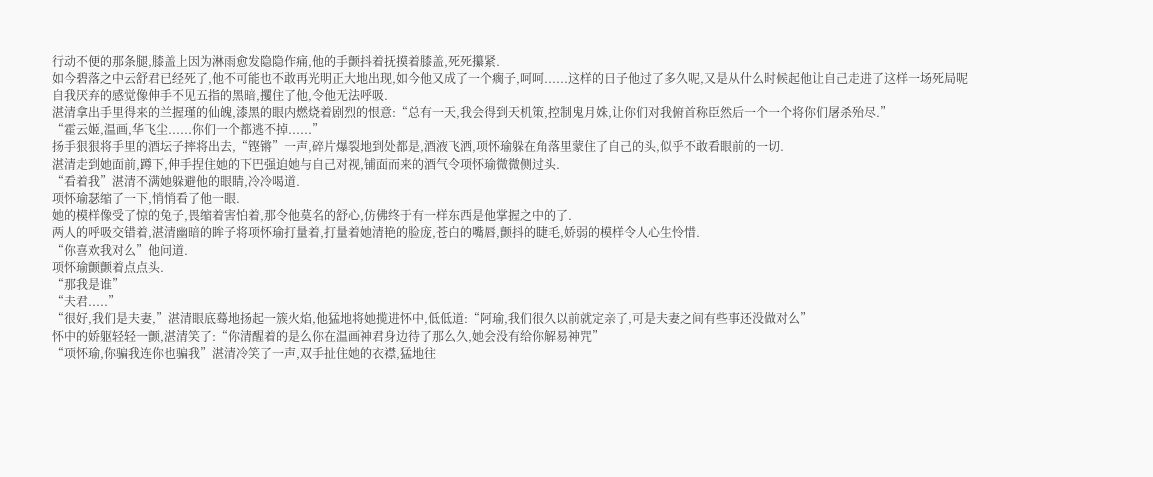行动不便的那条腿,膝盖上因为淋雨愈发隐隐作痛,他的手颤抖着抚摸着膝盖,死死攥紧.
如今碧落之中云舒君已经死了,他不可能也不敢再光明正大地出现,如今他又成了一个瘸子,呵呵......这样的日子他过了多久呢,又是从什么时候起他让自己走进了这样一场死局呢
自我厌弃的感觉像伸手不见五指的黑暗,攫住了他,令他无法呼吸.
湛清拿出手里得来的兰握瑾的仙魄,漆黑的眼内燃烧着剧烈的恨意:“总有一天,我会得到天机策,控制鬼月姝,让你们对我俯首称臣然后一个一个将你们屠杀殆尽.”
“霍云姬,温画,华飞尘......你们一个都逃不掉......”
扬手狠狠将手里的酒坛子摔将出去,“铿锵”一声,碎片爆裂地到处都是,酒液飞洒,项怀瑜躲在角落里蒙住了自己的头,似乎不敢看眼前的一切.
湛清走到她面前,蹲下,伸手捏住她的下巴强迫她与自己对视,铺面而来的酒气令项怀瑜微微侧过头.
“看着我”湛清不满她躲避他的眼睛,冷冷喝道.
项怀瑜瑟缩了一下,悄悄看了他一眼.
她的模样像受了惊的兔子,畏缩着害怕着,那令他莫名的舒心,仿佛终于有一样东西是他掌握之中的了.
两人的呼吸交错着,湛清幽暗的眸子将项怀瑜打量着,打量着她清艳的脸庞,苍白的嘴唇,颤抖的睫毛,娇弱的模样令人心生怜惜.
“你喜欢我对么”他问道.
项怀瑜颤颤着点点头.
“那我是谁”
“夫君.....”
“很好,我们是夫妻,”湛清眼底蓦地扬起一簇火焰,他猛地将她揽进怀中,低低道:“阿瑜,我们很久以前就定亲了,可是夫妻之间有些事还没做对么”
怀中的娇躯轻轻一颤,湛清笑了:“你清醒着的是么你在温画神君身边待了那么久,她会没有给你解易神咒”
“项怀瑜,你骗我连你也骗我”湛清冷笑了一声,双手扯住她的衣襟,猛地往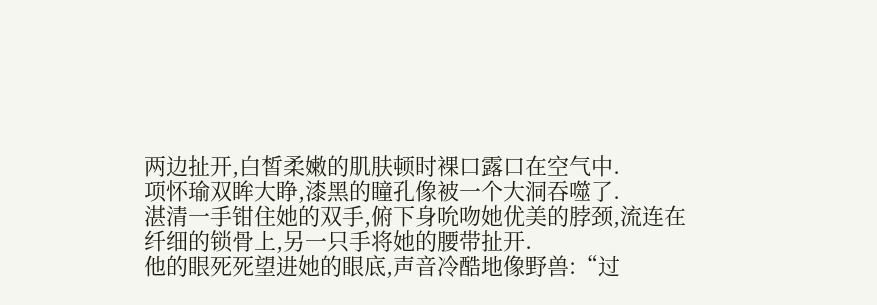两边扯开,白皙柔嫩的肌肤顿时裸口露口在空气中.
项怀瑜双眸大睁,漆黑的瞳孔像被一个大洞吞噬了.
湛清一手钳住她的双手,俯下身吮吻她优美的脖颈,流连在纤细的锁骨上,另一只手将她的腰带扯开.
他的眼死死望进她的眼底,声音冷酷地像野兽:“过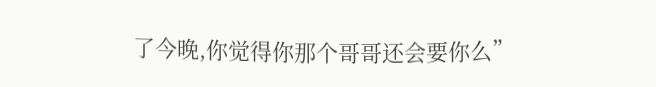了今晚,你觉得你那个哥哥还会要你么”